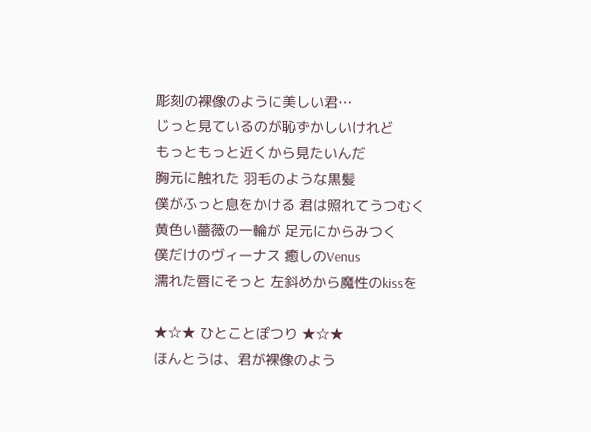彫刻の裸像のように美しい君…
じっと見ているのが恥ずかしいけれど
もっともっと近くから見たいんだ
胸元に触れた 羽毛のような黒髪
僕がふっと息をかける 君は照れてうつむく
黄色い薔薇の一輪が 足元にからみつく
僕だけのヴィーナス 癒しのVenus
濡れた唇にそっと 左斜めから魔性のkissを

★☆★ ひとことぽつり ★☆★
ほんとうは、君が裸像のよう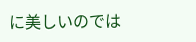に美しいのでは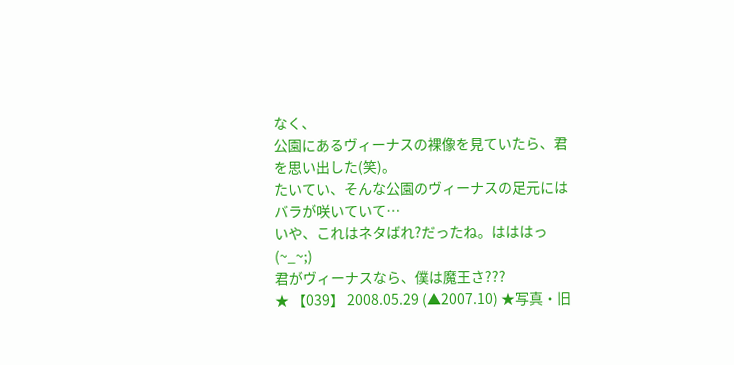なく、
公園にあるヴィーナスの裸像を見ていたら、君を思い出した(笑)。
たいてい、そんな公園のヴィーナスの足元にはバラが咲いていて…
いや、これはネタばれ?だったね。はははっ(~_~;)
君がヴィーナスなら、僕は魔王さ???
★ 【039】 2008.05.29 (▲2007.10) ★写真・旧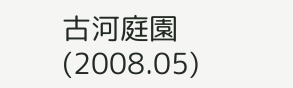古河庭園(2008.05)